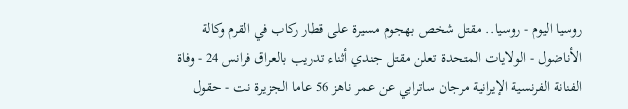روسيا اليوم - روسيا.. مقتل شخص بهجوم مسيرة على قطار ركاب في القرم وكالة الأناضول - الولايات المتحدة تعلن مقتل جندي أثناء تدريب بالعراق فرانس 24 - وفاة الفنانة الفرنسية الإيرانية مرجان ساترابي عن عمر ناهز 56 عاما الجزيرة نت - حقول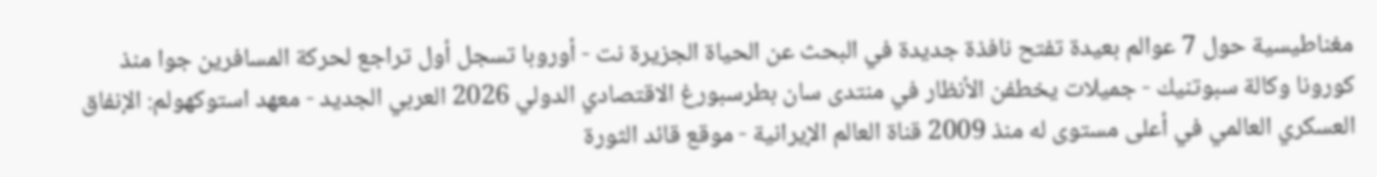مغناطيسية حول 7 عوالم بعيدة تفتح نافذة جديدة في البحث عن الحياة الجزيرة نت - أوروبا تسجل أول تراجع لحركة المسافرين جوا منذ كورونا وكالة سبوتنيك - جميلات يخطفن الأنظار في منتدى سان بطرسبورغ الاقتصادي الدولي 2026 العربي الجديد - معهد استوكهولم: الإنفاق العسكري العالمي في أعلى مستوى له منذ 2009 قناة العالم الإيرانية - موقع قائد الثورة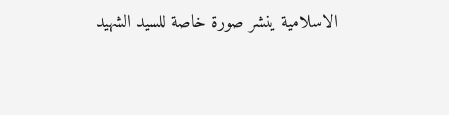الاسلامية ينشر صورة خاصة للسيد الشهيد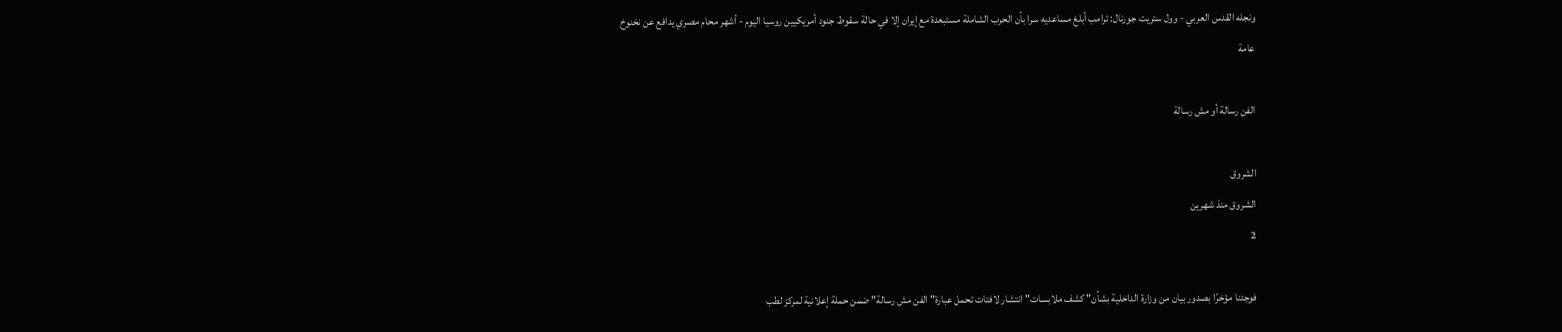ونجله القدس العربي - وول ستريت جورنال: ترامب أبلغ مساعديه سرا بأن الحرب الشاملة مستبعدة مع إيران إلا في حالة سقوط جنود أمريكيين روسيا اليوم - أشهر محام مصري يدافع عن نخنوخ
عامة

الفن رسالة أو مش رسالة

الشروق
الشروق منذ شهرين
2

فوجئنا مؤخرًا بصدور بيان من وزارة الداخلية بشأن" كشف ملابسات" انتشار لافتات تحمل عبارة" الفن مش رسالة" ضمن حملة إعلانية لمركز لطب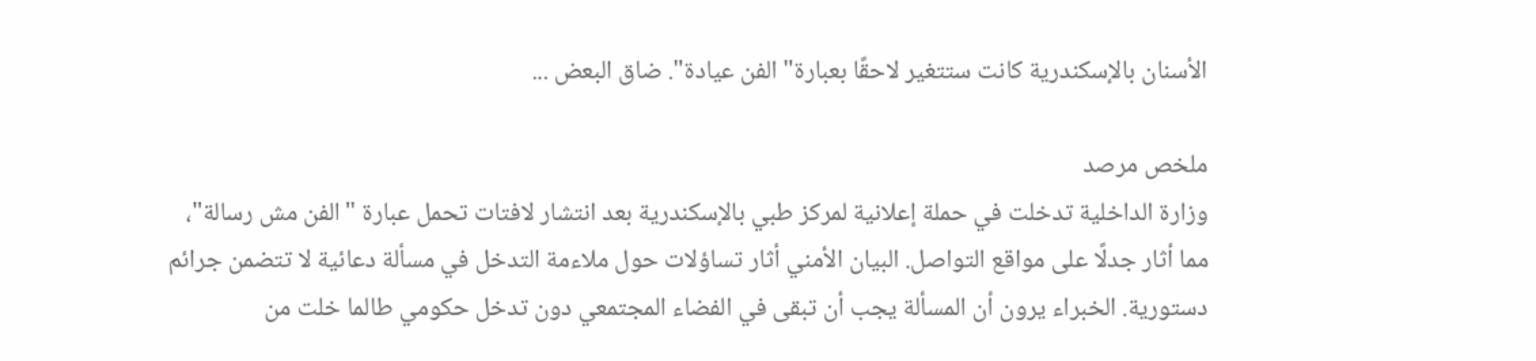الأسنان بالإسكندرية كانت ستتغير لاحقًا بعبارة" الفن عيادة". ضاق البعض ...

ملخص مرصد
وزارة الداخلية تدخلت في حملة إعلانية لمركز طبي بالإسكندرية بعد انتشار لافتات تحمل عبارة "الفن مش رسالة"، مما أثار جدلًا على مواقع التواصل. البيان الأمني أثار تساؤلات حول ملاءمة التدخل في مسألة دعائية لا تتضمن جرائم دستورية. الخبراء يرون أن المسألة يجب أن تبقى في الفضاء المجتمعي دون تدخل حكومي طالما خلت من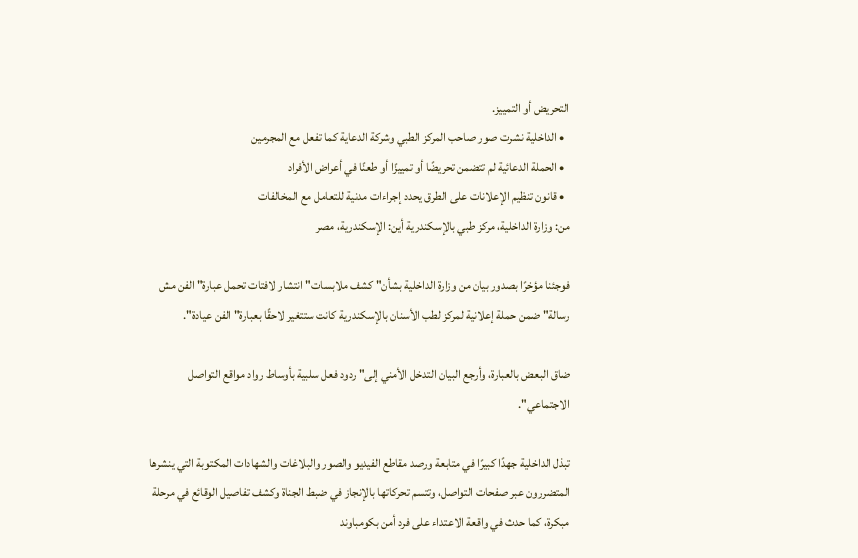التحريض أو التمييز.
  • الداخلية نشرت صور صاحب المركز الطبي وشركة الدعاية كما تفعل مع المجرمين
  • الحملة الدعائية لم تتضمن تحريضًا أو تمييزًا أو طعنًا في أعراض الأفراد
  • قانون تنظيم الإعلانات على الطرق يحدد إجراءات مدنية للتعامل مع المخالفات
من: وزارة الداخلية، مركز طبي بالإسكندرية أين: الإسكندرية، مصر

فوجئنا مؤخرًا بصدور بيان من وزارة الداخلية بشأن" كشف ملابسات" انتشار لافتات تحمل عبارة" الفن مش رسالة" ضمن حملة إعلانية لمركز لطب الأسنان بالإسكندرية كانت ستتغير لاحقًا بعبارة" الفن عيادة".

ضاق البعض بالعبارة، وأرجع البيان التدخل الأمني إلى" ردود فعل سلبية بأوساط رواد مواقع التواصل الاجتماعي".

تبذل الداخلية جهدًا كبيرًا في متابعة ورصد مقاطع الفيديو والصور والبلاغات والشهادات المكتوبة التي ينشرها المتضررون عبر صفحات التواصل، وتتسم تحركاتها بالإنجاز في ضبط الجناة وكشف تفاصيل الوقائع في مرحلة مبكرة، كما حدث في واقعة الاعتداء على فرد أمن بكومباوند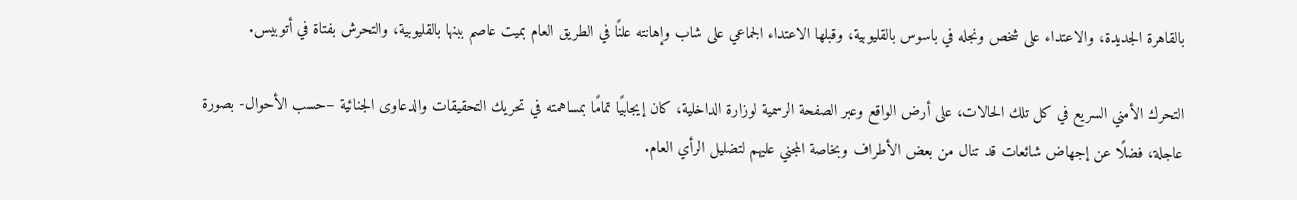بالقاهرة الجديدة، والاعتداء على شخص ونجله في باسوس بالقليوبية، وقبلها الاعتداء الجماعي على شاب وإهانته علنًا في الطريق العام بميت عاصم ببنها بالقليوبية، والتحرش بفتاة في أتوبيس.

التحرك الأمني السريع في كل تلك الحالات، على أرض الواقع وعبر الصفحة الرسمية لوزارة الداخلية، كان إيجابيًا تمامًا بمساهمته في تحريك التحقيقات والدعاوى الجنائية –حسب الأحوال- بصورة عاجلة، فضلًا عن إجهاض شائعات قد تنال من بعض الأطراف وبخاصة المجني عليهم لتضليل الرأي العام.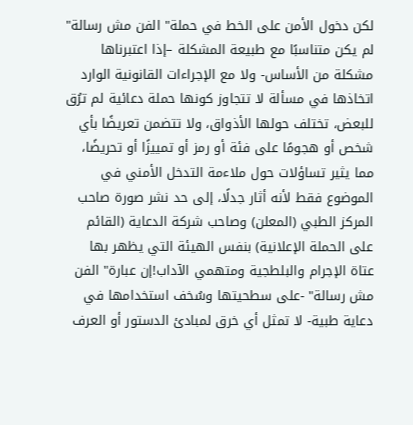لكن دخول الأمن على الخط في حملة" الفن مش رسالة" لم يكن متناسبًا مع طبيعة المشكلة –إذا اعتبرناها مشكلة من الأساس- ولا مع الإجراءات القانونية الوارد اتخاذها في مسألة لا تتجاوز كونها حملة دعائية لم ترُق للبعض، تختلف حولها الأذواق، ولا تتضمن تعريضًا بأي شخص أو هجومًا على فئة أو رمز أو تمييزًا أو تحريضًا، مما يثير تساؤلات حول ملاءمة التدخل الأمني في الموضوع فقط لأنه أثار جدلًا، إلى حد نشر صورة صاحب المركز الطبي (المعلن) وصاحب شركة الدعاية (القائم على الحملة الإعلانية) بنفس الهيئة التي يظهر بها عتاة الإجرام والبلطجية ومتهمي الآداب!إن عبارة" الفن مش رسالة" -على سطحيتها وسُخف استخدامها في دعاية طبية- لا تمثل أي خرق لمبادئ الدستور أو العرف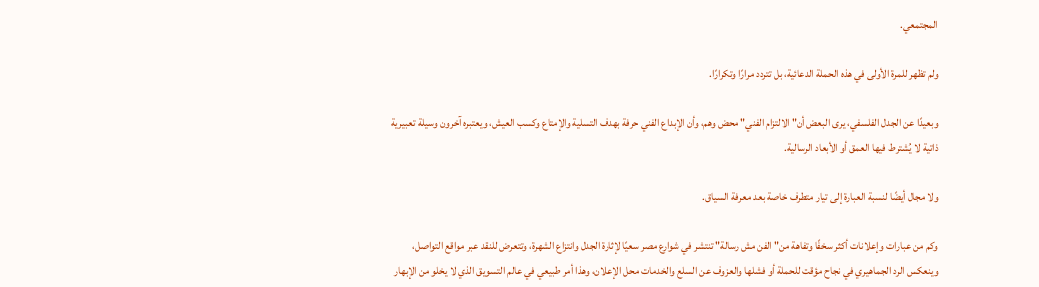المجتمعي.

ولم تظهر للمرة الأولى في هذه الحملة الدعائية، بل تتردد مرارًا وتكرارًا.

وبعيدًا عن الجدل الفلسفي، يرى البعض أن" الالتزام الفني" محض وهم، وأن الإبداع الفني حرفة بهدف التسلية والإمتاع وكسب العيش، ويعتبره آخرون وسيلة تعبيرية ذاتية لا يُشترط فيها العمق أو الأبعاد الرسالية.

ولا مجال أيضًا لنسبة العبارة إلى تيار متطرف خاصة بعد معرفة السياق.

وكم من عبارات وإعلانات أكثر سخفًا وتفاهة من" الفن مش رسالة" تنتشر في شوارع مصر سعيًا لإثارة الجدل وانتزاع الشهرة، وتتعرض للنقد عبر مواقع التواصل، وينعكس الرد الجماهيري في نجاح مؤقت للحملة أو فشلها والعزوف عن السلع والخدمات محل الإعلان، وهذا أمر طبيعي في عالم التسويق الذي لا يخلو من الإبهار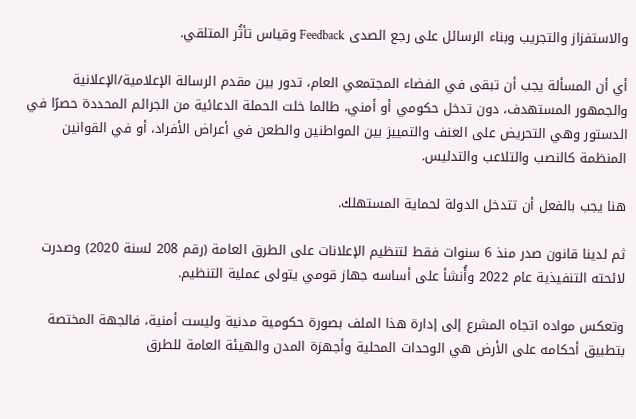والاستفزاز والتجريب وبناء الرسائل على رجع الصدى Feedback وقياس تأثُر المتلقي.

أي أن المسألة يجب أن تبقى في الفضاء المجتمعي العام، تدور بين مقدم الرسالة الإعلامية/الإعلانية والجمهور المستهدف، دون تدخل حكومي أو أمني، طالما خلت الحملة الدعائية من الجرائم المحددة حصرًا في الدستور وهي التحريض على العنف والتمييز بين المواطنين والطعن في أعراض الأفراد، أو في القوانين المنظمة كالنصب والتلاعب والتدليس.

هنا يجب بالفعل أن تتدخل الدولة لحماية المستهلك.

ثم لدينا قانون صدر منذ 6 سنوات فقط لتنظيم الإعلانات على الطرق العامة (رقم 208 لسنة 2020) وصدرت لائحته التنفيذية عام 2022 وأُنشأ على أساسه جهاز قومي يتولى عملية التنظيم.

وتعكس مواده اتجاه المشرع إلى إدارة هذا الملف بصورة حكومية مدنية وليست أمنية، فالجهة المختصة بتطبيق أحكامه على الأرض هي الوحدات المحلية وأجهزة المدن والهيئة العامة للطرق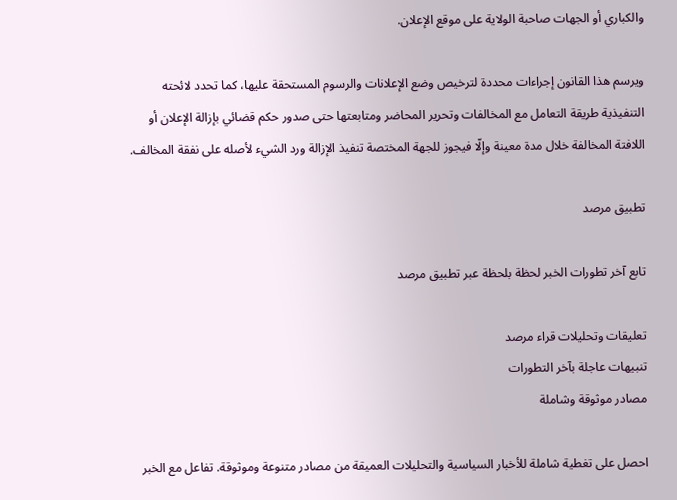والكباري أو الجهات صاحبة الولاية على موقع الإعلان.

ويرسم هذا القانون إجراءات محددة لترخيص وضع الإعلانات والرسوم المستحقة عليها، كما تحدد لائحته التنفيذية طريقة التعامل مع المخالفات وتحرير المحاضر ومتابعتها حتى صدور حكم قضائي بإزالة الإعلان أو اللافتة المخالفة خلال مدة معينة وإلّا فيجوز للجهة المختصة تنفيذ الإزالة ورد الشيء لأصله على نفقة المخالف.

تطبيق مرصد

تابع آخر تطورات الخبر لحظة بلحظة عبر تطبيق مرصد

تعليقات وتحليلات قراء مرصد
تنبيهات عاجلة بآخر التطورات
مصادر موثوقة وشاملة

احصل على تغطية شاملة للأخبار السياسية والتحليلات العميقة من مصادر متنوعة وموثوقة. تفاعل مع الخبر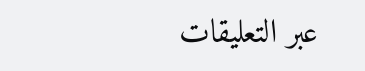عبر التعليقات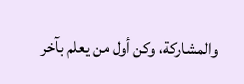والمشاركة، وكن أول من يعلم بآخر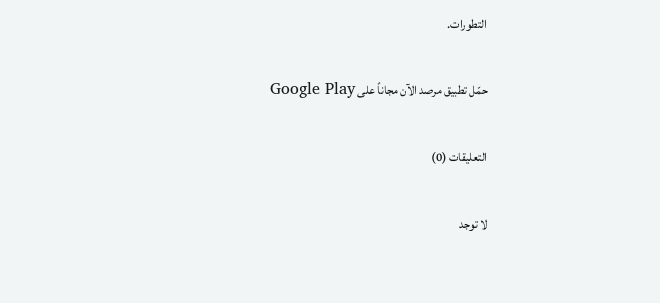التطورات.

حمّل تطبيق مرصد الآن مجاناً على Google Play

التعليقات (0)

لا توجد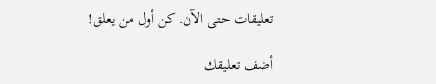تعليقات حتى الآن. كن أول من يعلق!

أضف تعليقك